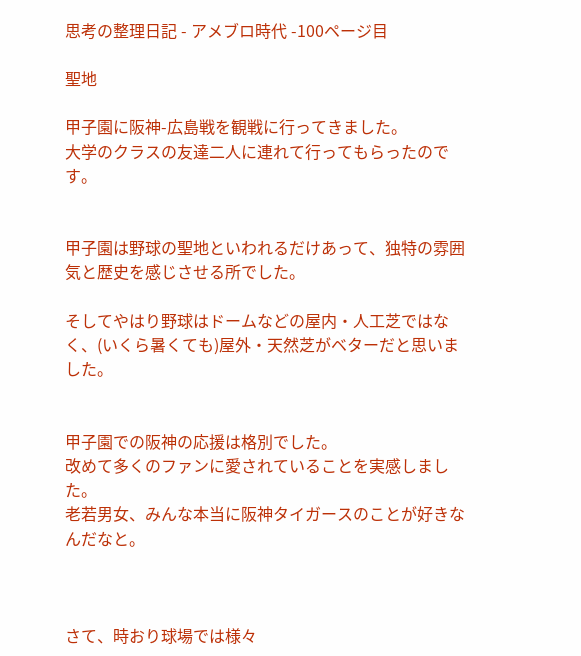思考の整理日記 - アメブロ時代 -100ページ目

聖地

甲子園に阪神-広島戦を観戦に行ってきました。
大学のクラスの友達二人に連れて行ってもらったのです。


甲子園は野球の聖地といわれるだけあって、独特の雰囲気と歴史を感じさせる所でした。

そしてやはり野球はドームなどの屋内・人工芝ではなく、(いくら暑くても)屋外・天然芝がベターだと思いました。


甲子園での阪神の応援は格別でした。
改めて多くのファンに愛されていることを実感しました。
老若男女、みんな本当に阪神タイガースのことが好きなんだなと。



さて、時おり球場では様々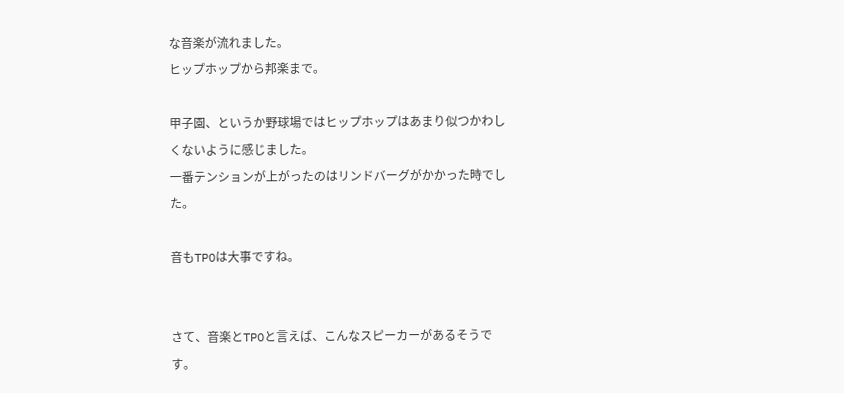な音楽が流れました。
ヒップホップから邦楽まで。

甲子園、というか野球場ではヒップホップはあまり似つかわしくないように感じました。
一番テンションが上がったのはリンドバーグがかかった時でした。

音もTPOは大事ですね。


さて、音楽とTPOと言えば、こんなスピーカーがあるそうです。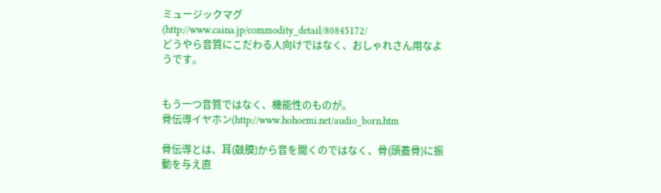ミュージックマグ(http://www.caina.jp/commodity_detail/80845172/
どうやら音質にこだわる人向けではなく、おしゃれさん用なようです。


もう一つ音質ではなく、機能性のものが。
骨伝導イヤホン(http://www.hohoemi.net/audio_born.htm

骨伝導とは、耳(鼓膜)から音を聞くのではなく、骨(頭蓋骨)に振動を与え直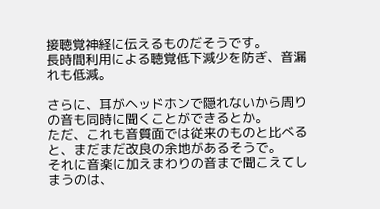接聴覚神経に伝えるものだそうです。
長時間利用による聴覚低下減少を防ぎ、音漏れも低減。

さらに、耳がヘッドホンで隠れないから周りの音も同時に聞くことができるとか。
ただ、これも音質面では従来のものと比べると、まだまだ改良の余地があるそうで。
それに音楽に加えまわりの音まで聞こえてしまうのは、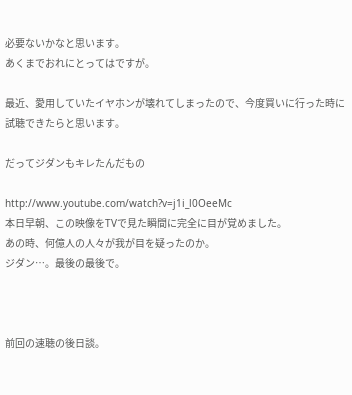必要ないかなと思います。
あくまでおれにとってはですが。

最近、愛用していたイヤホンが壊れてしまったので、今度買いに行った時に試聴できたらと思います。

だってジダンもキレたんだもの

http://www.youtube.com/watch?v=j1i_l0OeeMc
本日早朝、この映像をTVで見た瞬間に完全に目が覚めました。
あの時、何億人の人々が我が目を疑ったのか。
ジダン…。最後の最後で。



前回の速聴の後日談。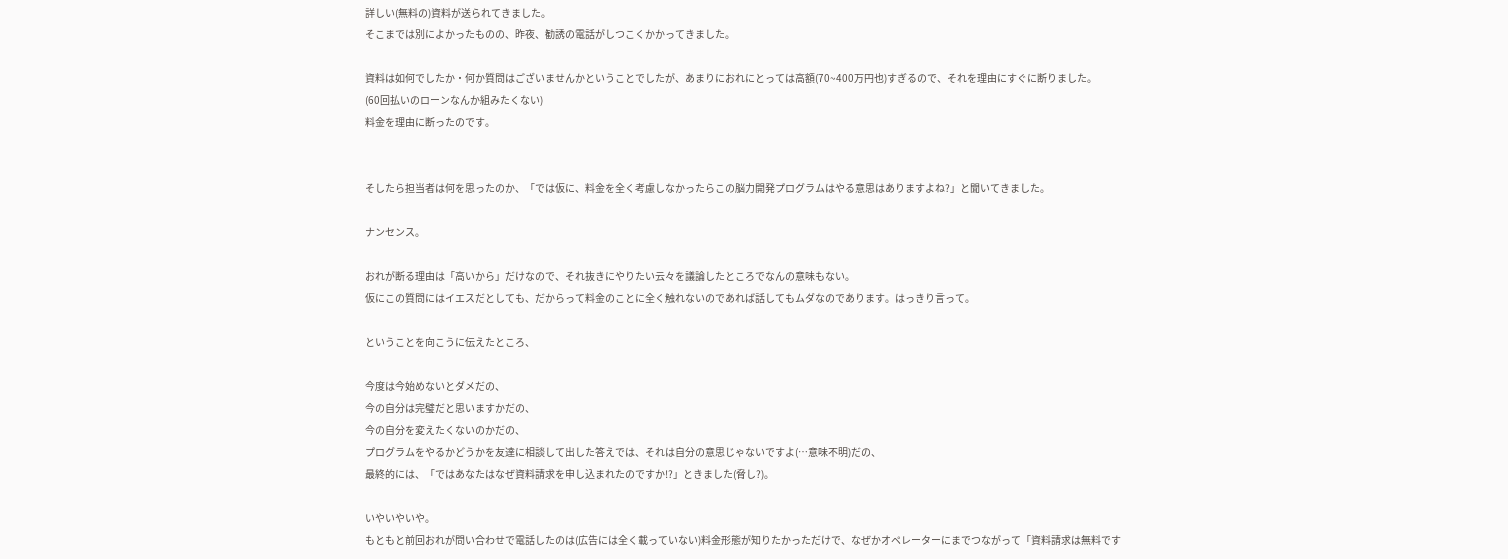詳しい(無料の)資料が送られてきました。
そこまでは別によかったものの、昨夜、勧誘の電話がしつこくかかってきました。

資料は如何でしたか・何か質問はございませんかということでしたが、あまりにおれにとっては高額(70~400万円也)すぎるので、それを理由にすぐに断りました。
(60回払いのローンなんか組みたくない)
料金を理由に断ったのです。


そしたら担当者は何を思ったのか、「では仮に、料金を全く考慮しなかったらこの脳力開発プログラムはやる意思はありますよね?」と聞いてきました。

ナンセンス。

おれが断る理由は「高いから」だけなので、それ抜きにやりたい云々を議論したところでなんの意味もない。
仮にこの質問にはイエスだとしても、だからって料金のことに全く触れないのであれば話してもムダなのであります。はっきり言って。

ということを向こうに伝えたところ、

今度は今始めないとダメだの、
今の自分は完璧だと思いますかだの、
今の自分を変えたくないのかだの、
プログラムをやるかどうかを友達に相談して出した答えでは、それは自分の意思じゃないですよ(…意味不明)だの、
最終的には、「ではあなたはなぜ資料請求を申し込まれたのですか!?」ときました(脅し?)。

いやいやいや。
もともと前回おれが問い合わせで電話したのは(広告には全く載っていない)料金形態が知りたかっただけで、なぜかオペレーターにまでつながって「資料請求は無料です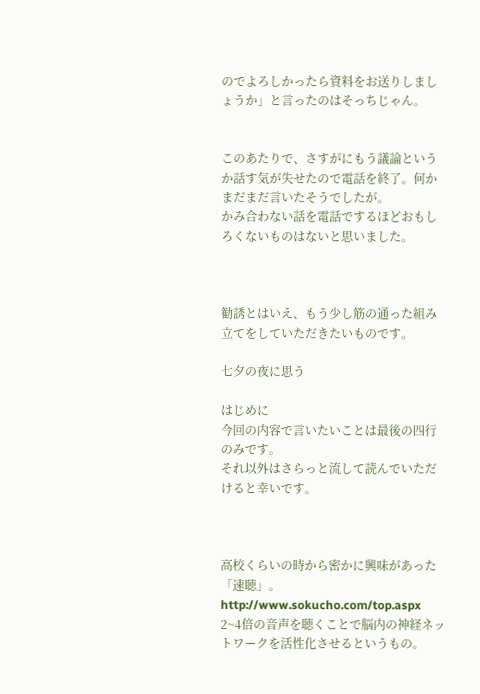のでよろしかったら資料をお送りしましょうか」と言ったのはそっちじゃん。


このあたりで、さすがにもう議論というか話す気が失せたので電話を終了。何かまだまだ言いたそうでしたが。
かみ合わない話を電話でするほどおもしろくないものはないと思いました。



勧誘とはいえ、もう少し筋の通った組み立てをしていただきたいものです。

七夕の夜に思う

はじめに
今回の内容で言いたいことは最後の四行のみです。
それ以外はさらっと流して読んでいただけると幸いです。



高校くらいの時から密かに興味があった「速聴」。
http://www.sokucho.com/top.aspx
2~4倍の音声を聴くことで脳内の神経ネットワークを活性化させるというもの。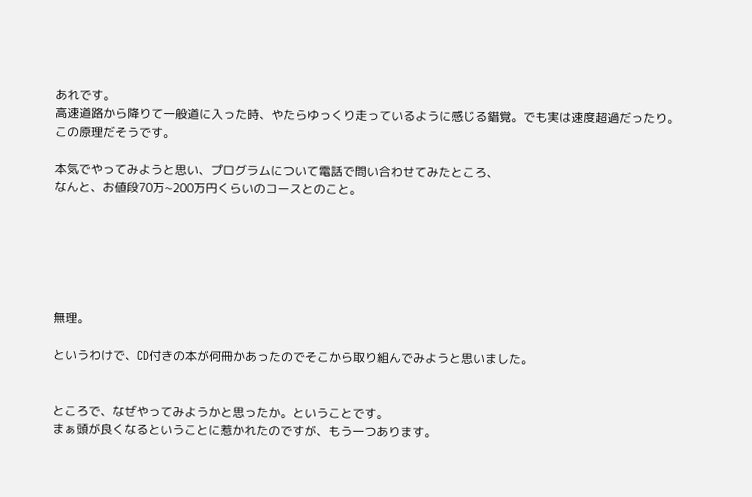あれです。
高速道路から降りて一般道に入った時、やたらゆっくり走っているように感じる錯覚。でも実は速度超過だったり。
この原理だそうです。

本気でやってみようと思い、プログラムについて電話で問い合わせてみたところ、
なんと、お値段70万~200万円くらいのコースとのこと。






無理。

というわけで、CD付きの本が何冊かあったのでそこから取り組んでみようと思いました。


ところで、なぜやってみようかと思ったか。ということです。
まぁ頭が良くなるということに惹かれたのですが、もう一つあります。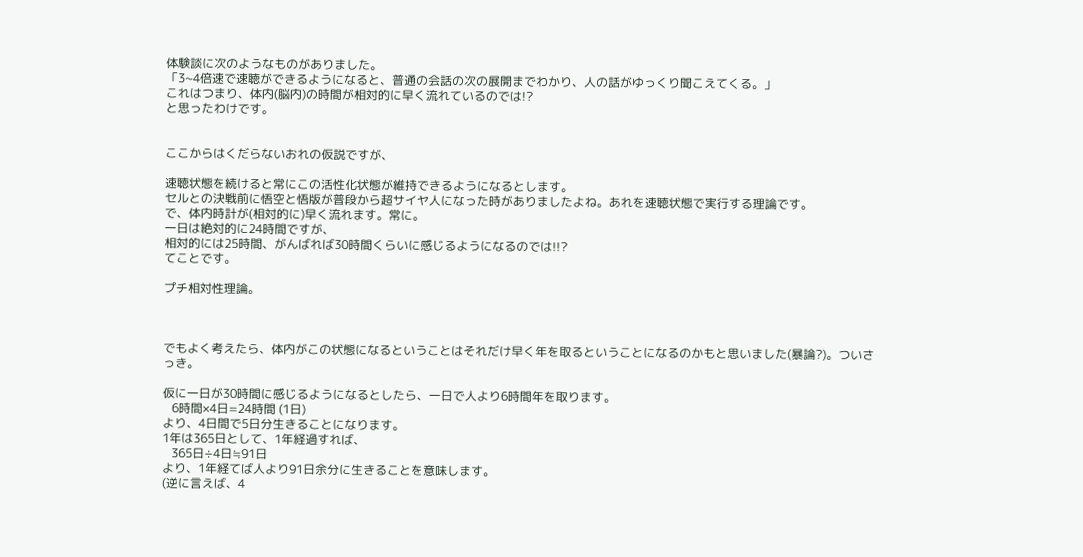体験談に次のようなものがありました。
「3~4倍速で速聴ができるようになると、普通の会話の次の展開までわかり、人の話がゆっくり聞こえてくる。」
これはつまり、体内(脳内)の時間が相対的に早く流れているのでは!?
と思ったわけです。


ここからはくだらないおれの仮説ですが、

速聴状態を続けると常にこの活性化状態が維持できるようになるとします。
セルとの決戦前に悟空と悟版が普段から超サイヤ人になった時がありましたよね。あれを速聴状態で実行する理論です。
で、体内時計が(相対的に)早く流れます。常に。
一日は絶対的に24時間ですが、
相対的には25時間、がんばれば30時間くらいに感じるようになるのでは!!?
てことです。

プチ相対性理論。



でもよく考えたら、体内がこの状態になるということはそれだけ早く年を取るということになるのかもと思いました(暴論?)。ついさっき。

仮に一日が30時間に感じるようになるとしたら、一日で人より6時間年を取ります。
   6時間×4日=24時間 (1日)
より、4日間で5日分生きることになります。
1年は365日として、1年経過すれば、
   365日÷4日≒91日
より、1年経てば人より91日余分に生きることを意味します。
(逆に言えば、4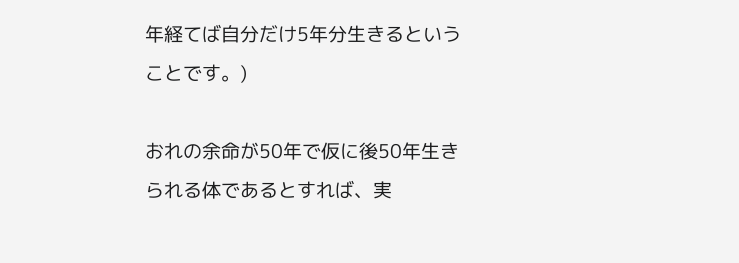年経てば自分だけ5年分生きるということです。)

おれの余命が50年で仮に後50年生きられる体であるとすれば、実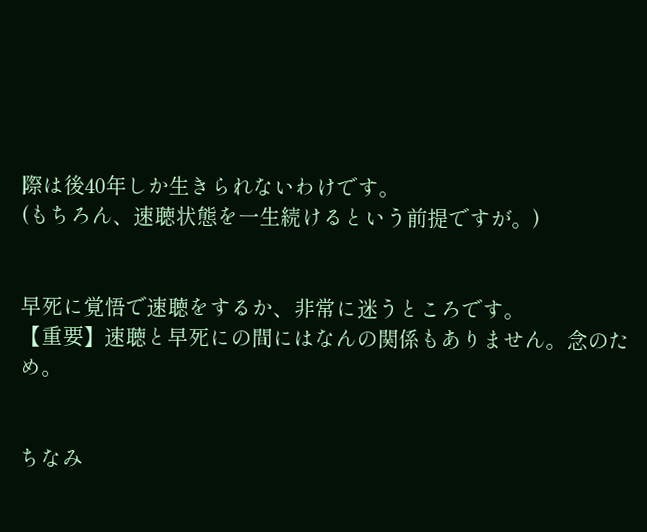際は後40年しか生きられないわけです。
(もちろん、速聴状態を一生続けるという前提ですが。)


早死に覚悟で速聴をするか、非常に迷うところです。
【重要】速聴と早死にの間にはなんの関係もありません。念のため。


ちなみ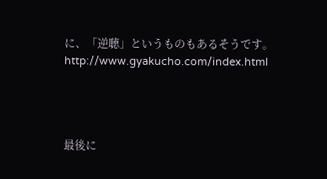に、「逆聴」というものもあるそうです。
http://www.gyakucho.com/index.html




最後に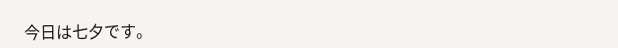今日は七夕です。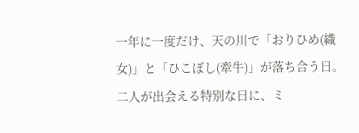一年に一度だけ、天の川で「おりひめ(織女)」と「ひこぼし(牽牛)」が落ち合う日。
二人が出会える特別な日に、ミ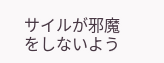サイルが邪魔をしないよう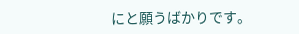にと願うばかりです。